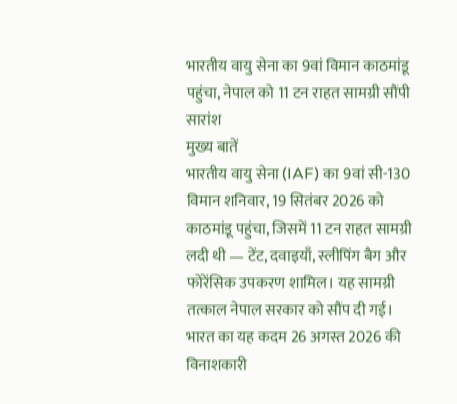भारतीय वायु सेना का 9वां विमान काठमांडू पहुंचा, नेपाल को 11 टन राहत सामग्री सौंपी
सारांश
मुख्य बातें
भारतीय वायु सेना (IAF) का 9वां सी-130 विमान शनिवार, 19 सितंबर 2026 को काठमांडू पहुंचा, जिसमें 11 टन राहत सामग्री लदी थी — टेंट, दवाइयाँ, स्लीपिंग बैग और फोरेंसिक उपकरण शामिल। यह सामग्री तत्काल नेपाल सरकार को सौंप दी गई। भारत का यह कदम 26 अगस्त 2026 की विनाशकारी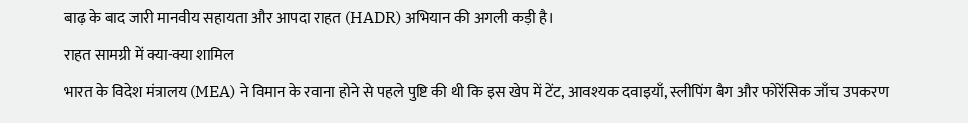बाढ़ के बाद जारी मानवीय सहायता और आपदा राहत (HADR) अभियान की अगली कड़ी है।
राहत सामग्री में क्या-क्या शामिल
भारत के विदेश मंत्रालय (MEA) ने विमान के रवाना होने से पहले पुष्टि की थी कि इस खेप में टेंट, आवश्यक दवाइयाँ, स्लीपिंग बैग और फोरेंसिक जाँच उपकरण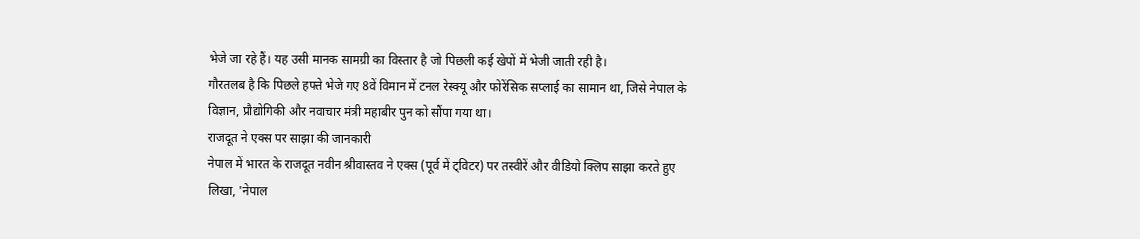भेजे जा रहे हैं। यह उसी मानक सामग्री का विस्तार है जो पिछली कई खेपों में भेजी जाती रही है।
गौरतलब है कि पिछले हफ्ते भेजे गए 8वें विमान में टनल रेस्क्यू और फोरेंसिक सप्लाई का सामान था, जिसे नेपाल के विज्ञान, प्रौद्योगिकी और नवाचार मंत्री महाबीर पुन को सौंपा गया था।
राजदूत ने एक्स पर साझा की जानकारी
नेपाल में भारत के राजदूत नवीन श्रीवास्तव ने एक्स (पूर्व में ट्विटर) पर तस्वीरें और वीडियो क्लिप साझा करते हुए लिखा, 'नेपाल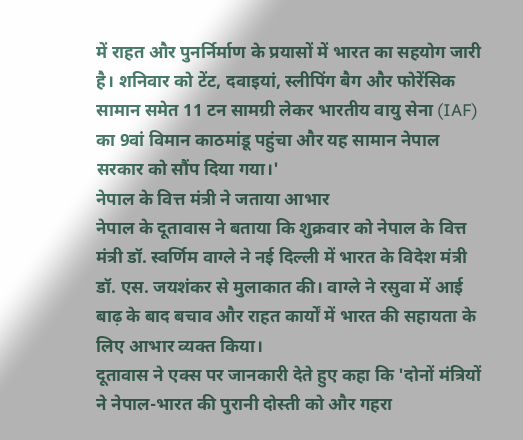में राहत और पुनर्निर्माण के प्रयासों में भारत का सहयोग जारी है। शनिवार को टेंट, दवाइयां, स्लीपिंग बैग और फोरेंसिक सामान समेत 11 टन सामग्री लेकर भारतीय वायु सेना (IAF) का 9वां विमान काठमांडू पहुंचा और यह सामान नेपाल सरकार को सौंप दिया गया।'
नेपाल के वित्त मंत्री ने जताया आभार
नेपाल के दूतावास ने बताया कि शुक्रवार को नेपाल के वित्त मंत्री डॉ. स्वर्णिम वाग्ले ने नई दिल्ली में भारत के विदेश मंत्री डॉ. एस. जयशंकर से मुलाकात की। वाग्ले ने रसुवा में आई बाढ़ के बाद बचाव और राहत कार्यों में भारत की सहायता के लिए आभार व्यक्त किया।
दूतावास ने एक्स पर जानकारी देते हुए कहा कि 'दोनों मंत्रियों ने नेपाल-भारत की पुरानी दोस्ती को और गहरा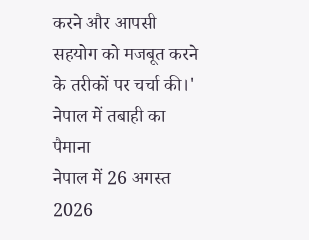करने और आपसी सहयोग को मजबूत करने के तरीकों पर चर्चा की।'
नेपाल में तबाही का पैमाना
नेपाल में 26 अगस्त 2026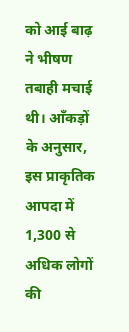को आई बाढ़ ने भीषण तबाही मचाई थी। आँकड़ों के अनुसार, इस प्राकृतिक आपदा में 1,300 से अधिक लोगों की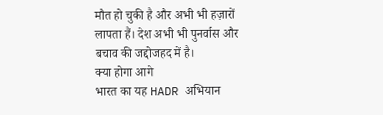मौत हो चुकी है और अभी भी हज़ारों लापता हैं। देश अभी भी पुनर्वास और बचाव की जद्दोजहद में है।
क्या होगा आगे
भारत का यह HADR अभियान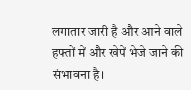लगातार जारी है और आने वाले हफ्तों में और खेपें भेजे जाने की संभावना है।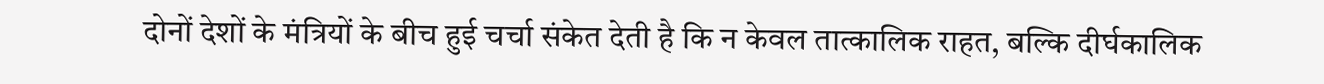दोनों देशों के मंत्रियों के बीच हुई चर्चा संकेत देती है कि न केवल तात्कालिक राहत, बल्कि दीर्घकालिक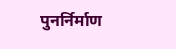पुनर्निर्माण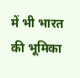में भी भारत की भूमिका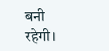बनी रहेगी।